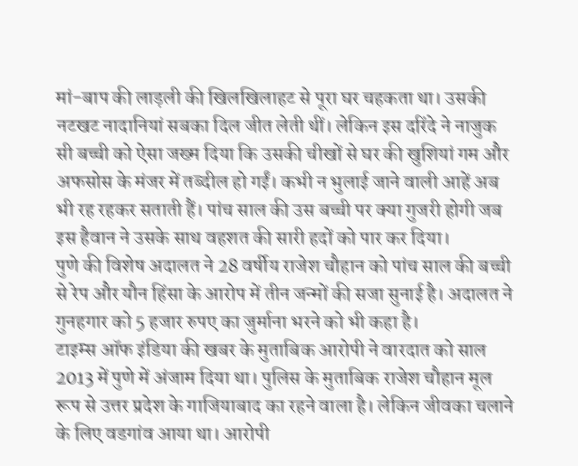मां-बाप की लाड़ली की खिलखिलाहट से पूरा घर चहकता था। उसकी नटखट नादानियां सबका दिल जीत लेती थीं। लेकिन इस दरिंदे ने नाजुक सी बच्ची को ऐसा जख्म दिया कि उसकी चीखों से घर की खुशियां गम और अफसोस के मंजर में तब्दील हो गईं। कभी न भुलाई जाने वाली आहें अब भी रह रहकर सताती हैं। पांच साल की उस बच्ची पर क्या गुजरी होगी जब इस हैवान ने उसके साथ वहशत की सारी हदों को पार कर दिया।
पुणे की विशेष अदालत ने 28 वर्षीय राजेश चौहान को पांच साल की बच्ची से रेप और यौन हिंसा के आरोप में तीन जन्मों की सजा सुनाई है। अदालत ने गुनहगार को 5 हजार रुपए का जुर्माना भरने को भी कहा है।
टाइम्स ऑफ इंडिया की खबर के मुताबिक आरोपी ने वारदात को साल 2013 में पुणे में अंजाम दिया था। पुलिस के मुताबिक राजेश चौहान मूल रूप से उत्तर प्रदेश के गाजियाबाद का रहने वाला है। लेकिन जीवका चलाने के लिए वडगांव आया था। आरोपी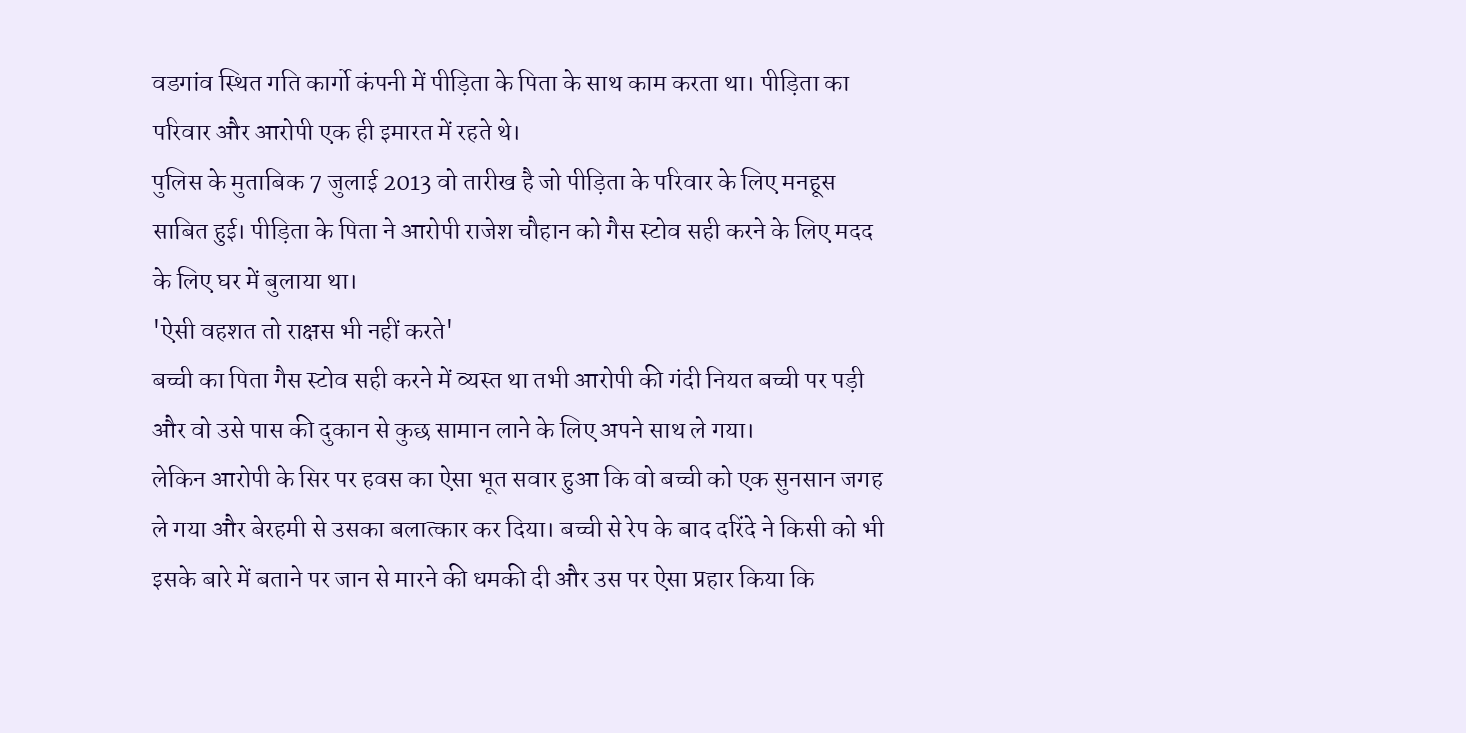वडगांव स्थित गति कार्गो कंपनी में पीड़िता के पिता के साथ काम करता था। पीड़िता का परिवार और आरोपी एक ही इमारत में रहते थे।
पुलिस के मुताबिक 7 जुलाई 2013 वो तारीख है जो पीड़िता के परिवार के लिए मनहूस साबित हुई। पीड़िता के पिता ने आरोपी राजेश चौहान को गैस स्टोव सही करने के लिए मदद के लिए घर में बुलाया था।
'ऐसी वहशत तो राक्षस भी नहीं करते'
बच्ची का पिता गैस स्टोव सही करने में व्यस्त था तभी आरोपी की गंदी नियत बच्ची पर पड़ी और वो उसे पास की दुकान से कुछ सामान लाने के लिए अपने साथ ले गया।
लेकिन आरोपी के सिर पर हवस का ऐसा भूत सवार हुआ कि वो बच्ची को एक सुनसान जगह ले गया और बेरहमी से उसका बलात्कार कर दिया। बच्ची से रेप के बाद दरिंदे ने किसी को भी इसके बारे में बताने पर जान से मारने की धमकी दी और उस पर ऐसा प्रहार किया कि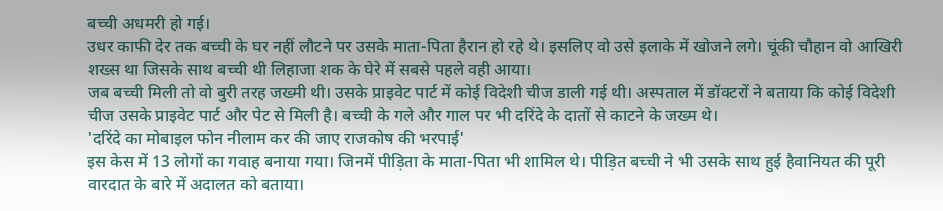बच्ची अधमरी हो गई।
उधर काफी देर तक बच्ची के घर नहीं लौटने पर उसके माता-पिता हैरान हो रहे थे। इसलिए वो उसे इलाके में खोजने लगे। चूंकी चौहान वो आखिरी शख्स था जिसके साथ बच्ची थी लिहाजा शक के घेरे में सबसे पहले वही आया।
जब बच्ची मिली तो वो बुरी तरह जख्मी थी। उसके प्राइवेट पार्ट में कोई विदेशी चीज डाली गई थी। अस्पताल में डॉक्टरों ने बताया कि कोई विदेशी चीज उसके प्राइवेट पार्ट और पेट से मिली है। बच्ची के गले और गाल पर भी दरिंदे के दातों से काटने के जख्म थे।
'दरिंदे का मोबाइल फोन नीलाम कर की जाए राजकोष की भरपाई'
इस केस में 13 लोगों का गवाह बनाया गया। जिनमें पीड़िता के माता-पिता भी शामिल थे। पीड़ित बच्ची ने भी उसके साथ हुई हैवानियत की पूरी वारदात के बारे में अदालत को बताया।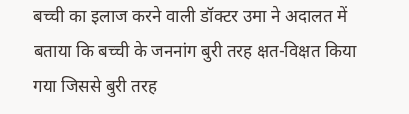बच्ची का इलाज करने वाली डॉक्टर उमा ने अदालत में बताया कि बच्ची के जननांग बुरी तरह क्षत-विक्षत किया गया जिससे बुरी तरह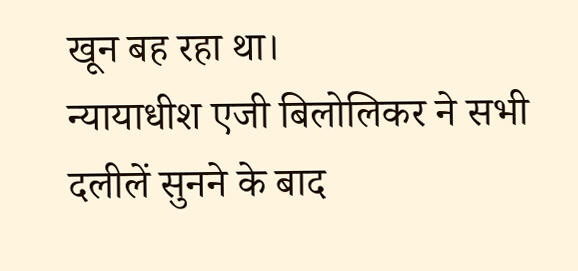खून बह रहा था।
न्यायाधीश एजी बिलोलिकर ने सभी दलीलें सुनने के बाद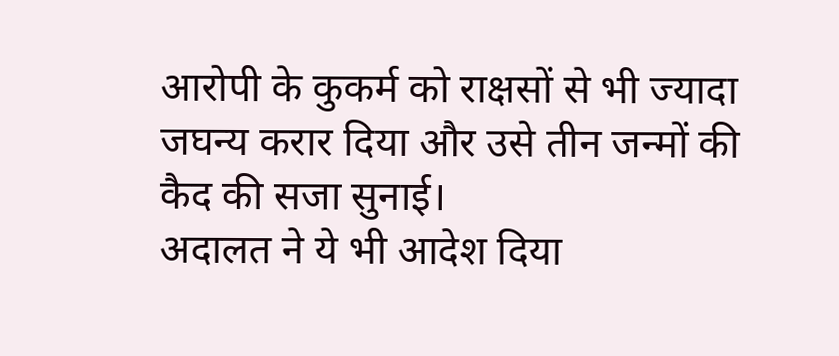आरोपी के कुकर्म को राक्षसों से भी ज्यादा जघन्य करार दिया और उसे तीन जन्मों की कैद की सजा सुनाई।
अदालत ने ये भी आदेश दिया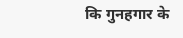कि गुनहगार के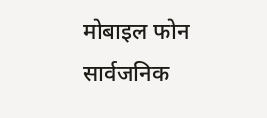मोबाइल फोन सार्वजनिक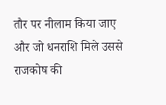तौर पर नीलाम किया जाए और जो धनराशि मिले उससे राजकोष की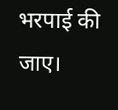भरपाई की जाए।